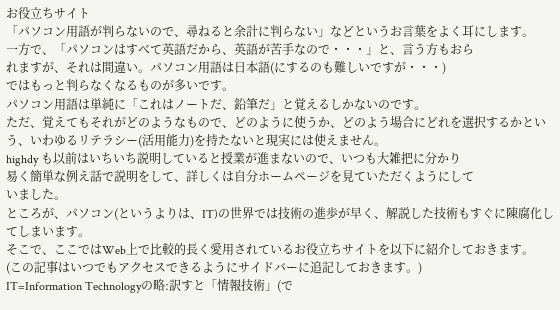お役立ちサイト
「パソコン用語が判らないので、尋ねると余計に判らない」などというお言葉をよく耳にします。
一方で、「パソコンはすべて英語だから、英語が苦手なので・・・」と、言う方もおら
れますが、それは間違い。パソコン用語は日本語(にするのも難しいですが・・・)
ではもっと判らなくなるものが多いです。
パソコン用語は単純に「これはノートだ、鉛筆だ」と覚えるしかないのです。
ただ、覚えてもそれがどのようなもので、どのように使うか、どのよう場合にどれを選択するかという、いわゆるリテラシー(活用能力)を持たないと現実には使えません。
highdy も以前はいちいち説明していると授業が進まないので、いつも大雑把に分かり
易く簡単な例え話で説明をして、詳しくは自分ホームページを見ていただくようにして
いました。
ところが、パソコン(というよりは、IT)の世界では技術の進歩が早く、解説した技術もすぐに陳腐化してしまいます。
そこで、ここではWeb上で比較的長く愛用されているお役立ちサイトを以下に紹介しておきます。
(この記事はいつでもアクセスできるようにサイドバーに追記しておきます。)
IT=Information Technologyの略:訳すと「情報技術」(で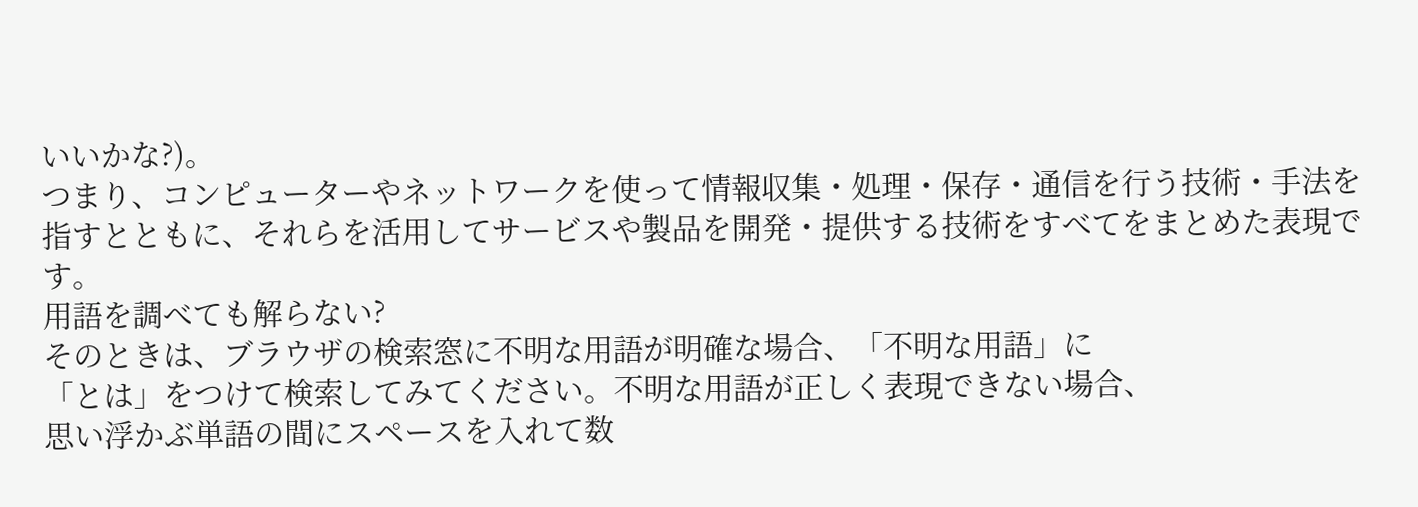いいかな?)。
つまり、コンピューターやネットワークを使って情報収集・処理・保存・通信を行う技術・手法を指すとともに、それらを活用してサービスや製品を開発・提供する技術をすべてをまとめた表現です。
用語を調べても解らない?
そのときは、ブラウザの検索窓に不明な用語が明確な場合、「不明な用語」に
「とは」をつけて検索してみてください。不明な用語が正しく表現できない場合、
思い浮かぶ単語の間にスペースを入れて数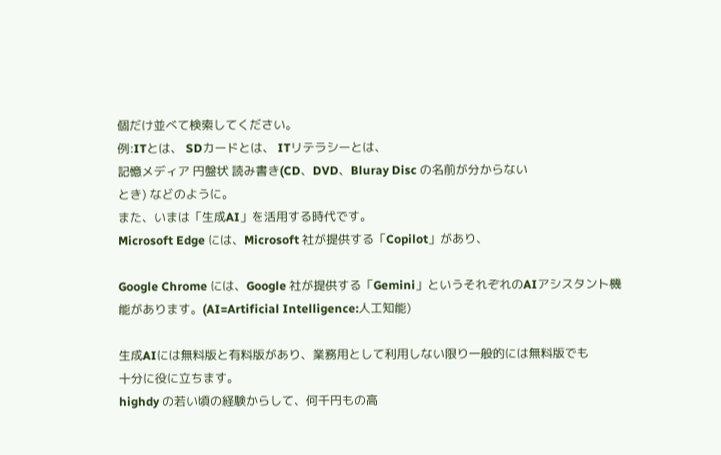個だけ並べて検索してください。
例:ITとは、 SDカードとは、 ITリテラシーとは、
記憶メディア 円盤状 読み書き(CD、DVD、Bluray Disc の名前が分からない
とき) などのように。
また、いまは「生成AI」を活用する時代です。
Microsoft Edge には、Microsoft 社が提供する「Copilot」があり、

Google Chrome には、Google 社が提供する「Gemini」というそれぞれのAIアシスタント機能があります。(AI=Artificial Intelligence:人工知能)

生成AIには無料版と有料版があり、業務用として利用しない限り一般的には無料版でも
十分に役に立ちます。
highdy の若い頃の経験からして、何千円もの高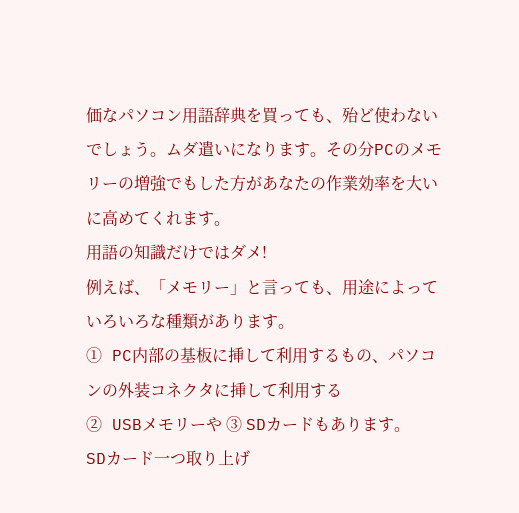価なパソコン用語辞典を買っても、殆ど使わないでしょう。ムダ遣いになります。その分PCのメモリーの増強でもした方があなたの作業効率を大いに高めてくれます。
用語の知識だけではダメ!
例えば、「メモリー」と言っても、用途によっていろいろな種類があります。
① PC内部の基板に挿して利用するもの、パソコンの外装コネクタに挿して利用する
② USBメモリーや ③ SDカードもあります。
SDカード一つ取り上げ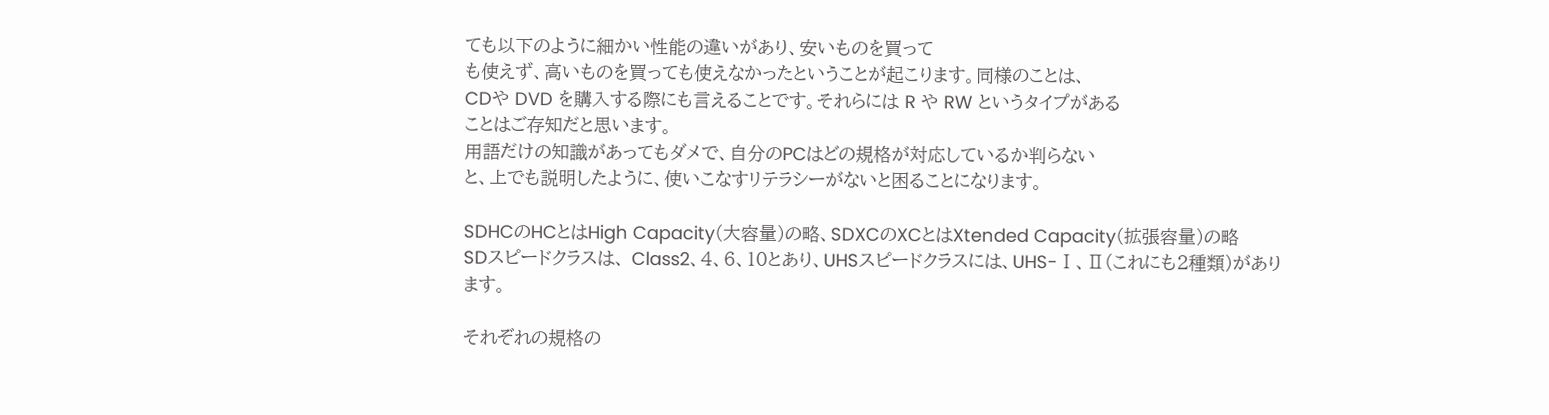ても以下のように細かい性能の違いがあり、安いものを買って
も使えず、高いものを買っても使えなかったということが起こります。同様のことは、
CDや DVD を購入する際にも言えることです。それらには R や RW というタイプがある
ことはご存知だと思います。
用語だけの知識があってもダメで、自分のPCはどの規格が対応しているか判らない
と、上でも説明したように、使いこなすリテラシーがないと困ることになります。

SDHCのHCとはHigh Capacity(大容量)の略、SDXCのXCとはXtended Capacity(拡張容量)の略
SDスピードクラスは、 Class2、4、6、10とあり、UHSスピードクラスには、UHS-Ⅰ、Ⅱ(これにも2種類)があります。

それぞれの規格の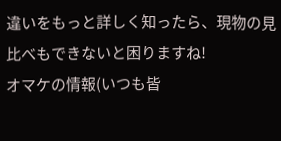違いをもっと詳しく知ったら、現物の見比べもできないと困りますね!
オマケの情報(いつも皆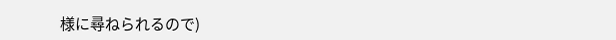様に尋ねられるので)